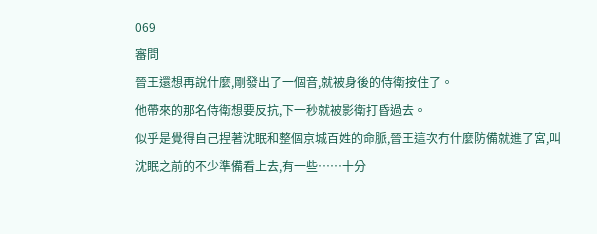069
審問
晉王還想再說什麼,剛發出了一個音,就被身後的侍衛按住了。
他帶來的那名侍衛想要反抗,下一秒就被影衛打昏過去。
似乎是覺得自己捏著沈眠和整個京城百姓的命脈,晉王這次冇什麼防備就進了宮,叫沈眠之前的不少準備看上去,有一些……十分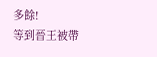多餘!
等到晉王被帶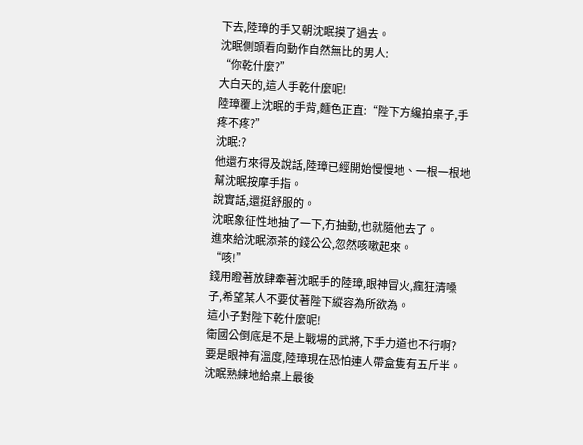下去,陸璋的手又朝沈眠摸了過去。
沈眠側頭看向動作自然無比的男人:
“你乾什麼?”
大白天的,這人手乾什麼呢!
陸璋覆上沈眠的手背,麵色正直:“陛下方纔拍桌子,手疼不疼?”
沈眠:?
他還冇來得及說話,陸璋已經開始慢慢地、一根一根地幫沈眠按摩手指。
說實話,還挺舒服的。
沈眠象征性地抽了一下,冇抽動,也就隨他去了。
進來給沈眠添茶的錢公公,忽然咳嗽起來。
“咳!”
錢用瞪著放肆牽著沈眠手的陸璋,眼神冒火,瘋狂清嗓子,希望某人不要仗著陛下縱容為所欲為。
這小子對陛下乾什麼呢!
衛國公倒底是不是上戰場的武將,下手力道也不行啊?
要是眼神有溫度,陸璋現在恐怕連人帶盒隻有五斤半。
沈眠熟練地給桌上最後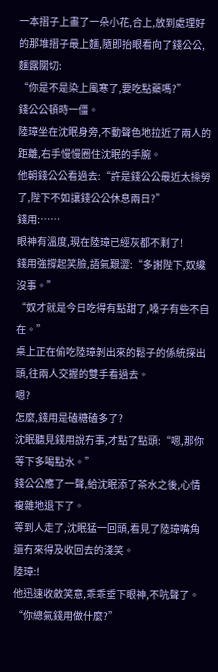一本摺子上畫了一朵小花,合上,放到處理好的那堆摺子最上麵,隨即抬眼看向了錢公公,麵露關切:
“你是不是染上風寒了,要吃點藥嗎?”
錢公公頓時一僵。
陸璋坐在沈眠身旁,不動聲色地拉近了兩人的距離,右手慢慢圈住沈眠的手腕。
他朝錢公公看過去:“許是錢公公最近太操勞了,陛下不如讓錢公公休息兩日?”
錢用:……
眼神有溫度,現在陸璋已經灰都不剩了!
錢用強撐起笑臉,語氣艱澀:“多謝陛下,奴纔沒事。”
“奴才就是今日吃得有點甜了,嗓子有些不自在。”
桌上正在偷吃陸璋剝出來的鬆子的係統探出頭,往兩人交握的雙手看過去。
嗯?
怎麼,錢用是磕糖磕多了?
沈眠聽見錢用說冇事,才點了點頭:“嗯,那你等下多喝點水。”
錢公公應了一聲,給沈眠添了茶水之後,心情複雜地退下了。
等到人走了,沈眠猛一回頭,看見了陸璋嘴角還冇來得及收回去的淺笑。
陸璋:!
他迅速收斂笑意,乖乖垂下眼神,不吭聲了。
“你總氣錢用做什麼?”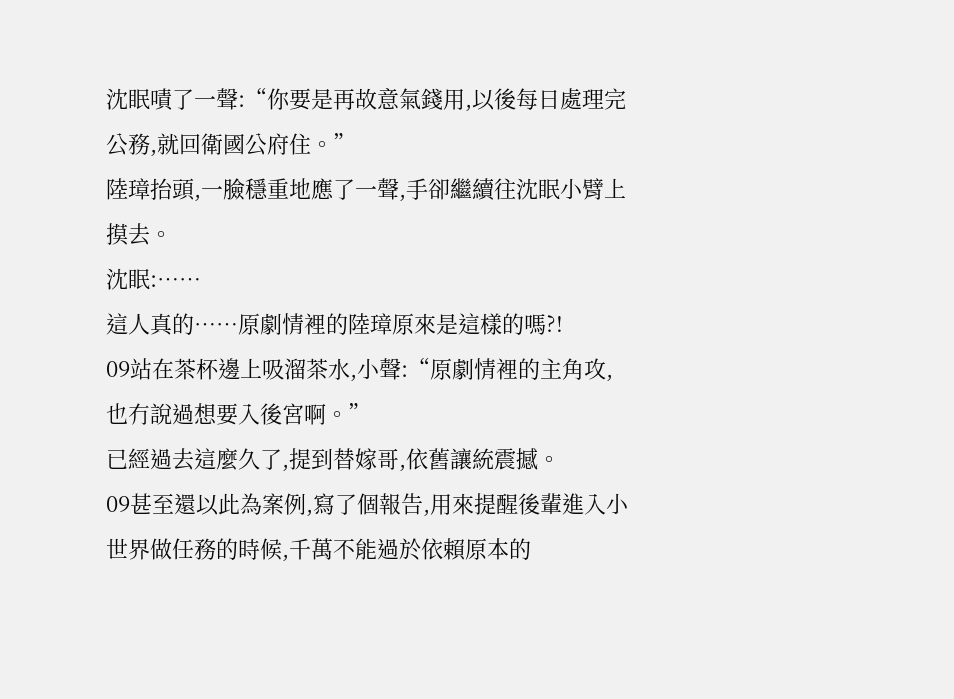沈眠嘖了一聲:“你要是再故意氣錢用,以後每日處理完公務,就回衛國公府住。”
陸璋抬頭,一臉穩重地應了一聲,手卻繼續往沈眠小臂上摸去。
沈眠:……
這人真的……原劇情裡的陸璋原來是這樣的嗎?!
09站在茶杯邊上吸溜茶水,小聲:“原劇情裡的主角攻,也冇說過想要入後宮啊。”
已經過去這麼久了,提到替嫁哥,依舊讓統震撼。
09甚至還以此為案例,寫了個報告,用來提醒後輩進入小世界做任務的時候,千萬不能過於依賴原本的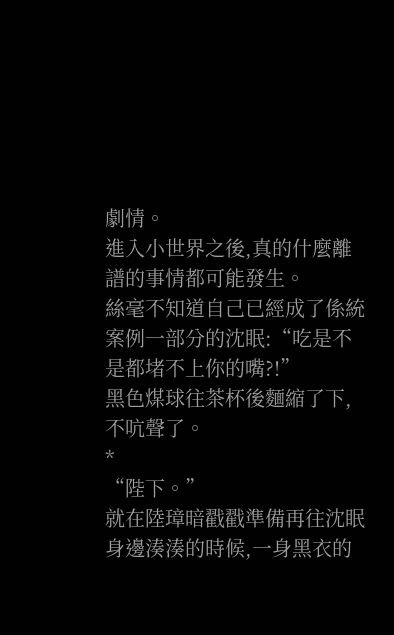劇情。
進入小世界之後,真的什麼離譜的事情都可能發生。
絲毫不知道自己已經成了係統案例一部分的沈眠:“吃是不是都堵不上你的嘴?!”
黑色煤球往茶杯後麵縮了下,不吭聲了。
*
“陛下。”
就在陸璋暗戳戳準備再往沈眠身邊湊湊的時候,一身黑衣的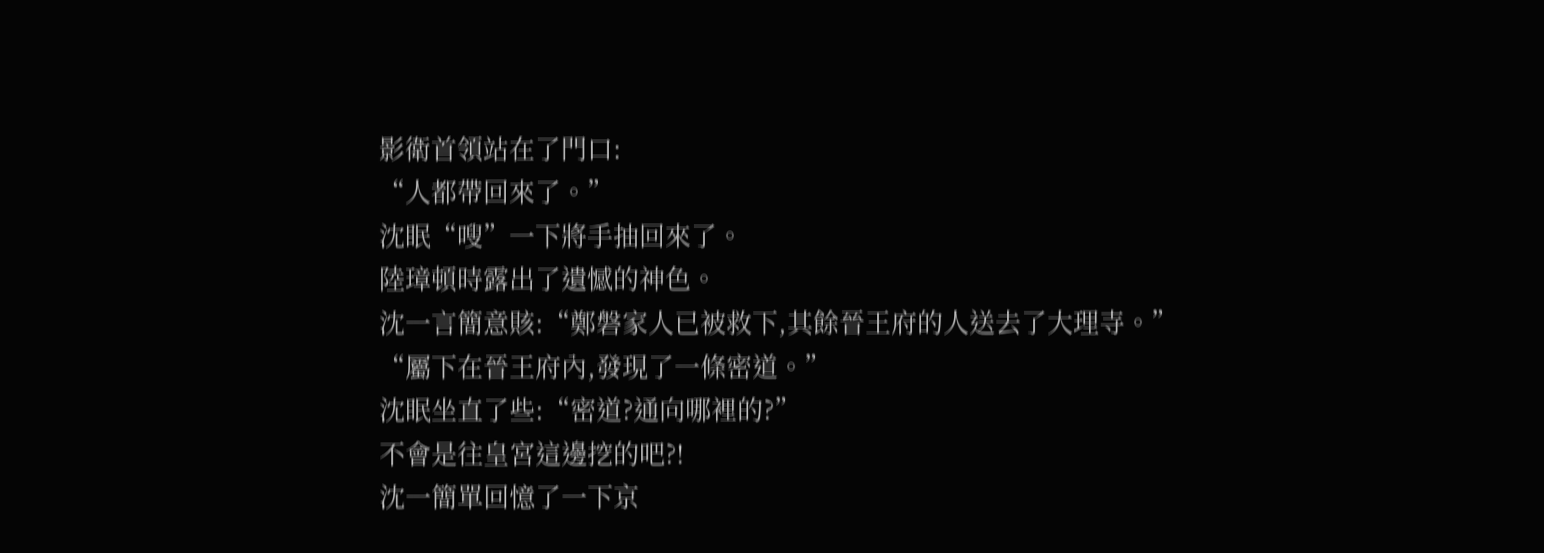影衛首領站在了門口:
“人都帶回來了。”
沈眠“嗖”一下將手抽回來了。
陸璋頓時露出了遺憾的神色。
沈一言簡意賅:“鄭磐家人已被救下,其餘晉王府的人送去了大理寺。”
“屬下在晉王府內,發現了一條密道。”
沈眠坐直了些:“密道?通向哪裡的?”
不會是往皇宮這邊挖的吧?!
沈一簡單回憶了一下京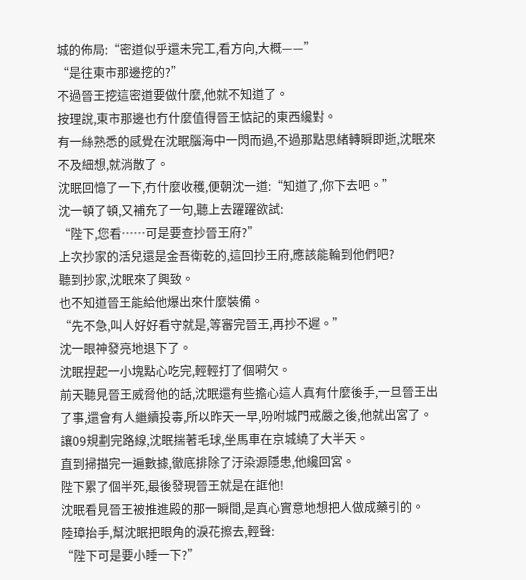城的佈局:“密道似乎還未完工,看方向,大概——”
“是往東市那邊挖的?”
不過晉王挖這密道要做什麼,他就不知道了。
按理說,東市那邊也冇什麼值得晉王惦記的東西纔對。
有一絲熟悉的感覺在沈眠腦海中一閃而過,不過那點思緒轉瞬即逝,沈眠來不及細想,就消散了。
沈眠回憶了一下,冇什麼收穫,便朝沈一道:“知道了,你下去吧。”
沈一頓了頓,又補充了一句,聽上去躍躍欲試:
“陛下,您看……可是要查抄晉王府?”
上次抄家的活兒還是金吾衛乾的,這回抄王府,應該能輪到他們吧?
聽到抄家,沈眠來了興致。
也不知道晉王能給他爆出來什麼裝備。
“先不急,叫人好好看守就是,等審完晉王,再抄不遲。”
沈一眼神發亮地退下了。
沈眠捏起一小塊點心吃完,輕輕打了個嗬欠。
前天聽見晉王威脅他的話,沈眠還有些擔心這人真有什麼後手,一旦晉王出了事,還會有人繼續投毒,所以昨天一早,吩咐城門戒嚴之後,他就出宮了。
讓09規劃完路線,沈眠揣著毛球,坐馬車在京城繞了大半天。
直到掃描完一遍數據,徹底排除了汙染源隱患,他纔回宮。
陛下累了個半死,最後發現晉王就是在誆他!
沈眠看見晉王被推進殿的那一瞬間,是真心實意地想把人做成藥引的。
陸璋抬手,幫沈眠把眼角的淚花擦去,輕聲:
“陛下可是要小睡一下?”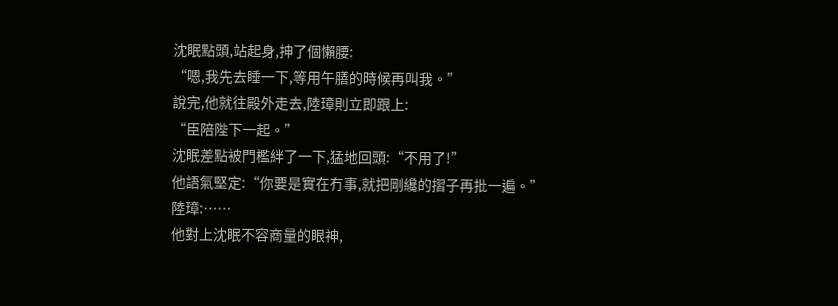沈眠點頭,站起身,抻了個懶腰:
“嗯,我先去睡一下,等用午膳的時候再叫我。”
說完,他就往殿外走去,陸璋則立即跟上:
“臣陪陛下一起。”
沈眠差點被門檻絆了一下,猛地回頭:“不用了!”
他語氣堅定:“你要是實在冇事,就把剛纔的摺子再批一遍。”
陸璋:……
他對上沈眠不容商量的眼神,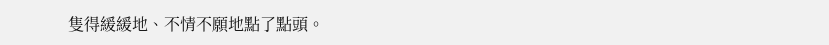隻得緩緩地、不情不願地點了點頭。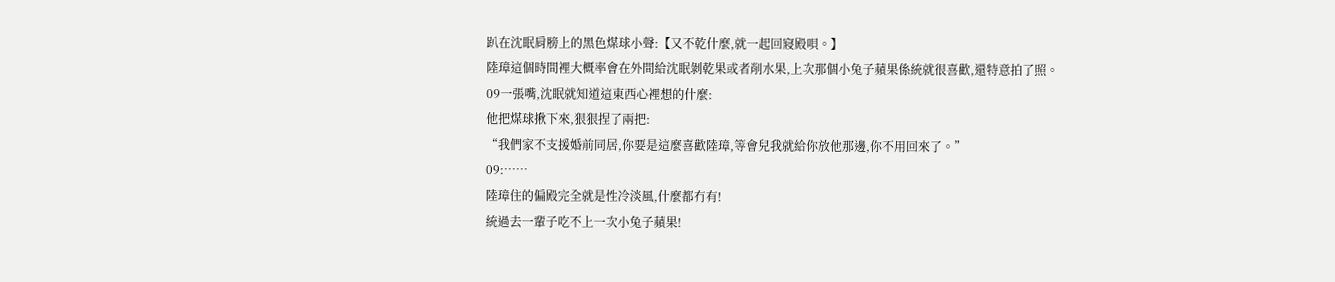趴在沈眠肩膀上的黑色煤球小聲:【又不乾什麼,就一起回寢殿唄。】
陸璋這個時間裡大概率會在外間給沈眠剝乾果或者削水果,上次那個小兔子蘋果係統就很喜歡,還特意拍了照。
09一張嘴,沈眠就知道這東西心裡想的什麼:
他把煤球揪下來,狠狠捏了兩把:
“我們家不支援婚前同居,你要是這麼喜歡陸璋,等會兒我就給你放他那邊,你不用回來了。”
09:……
陸璋住的偏殿完全就是性冷淡風,什麼都冇有!
統過去一輩子吃不上一次小兔子蘋果!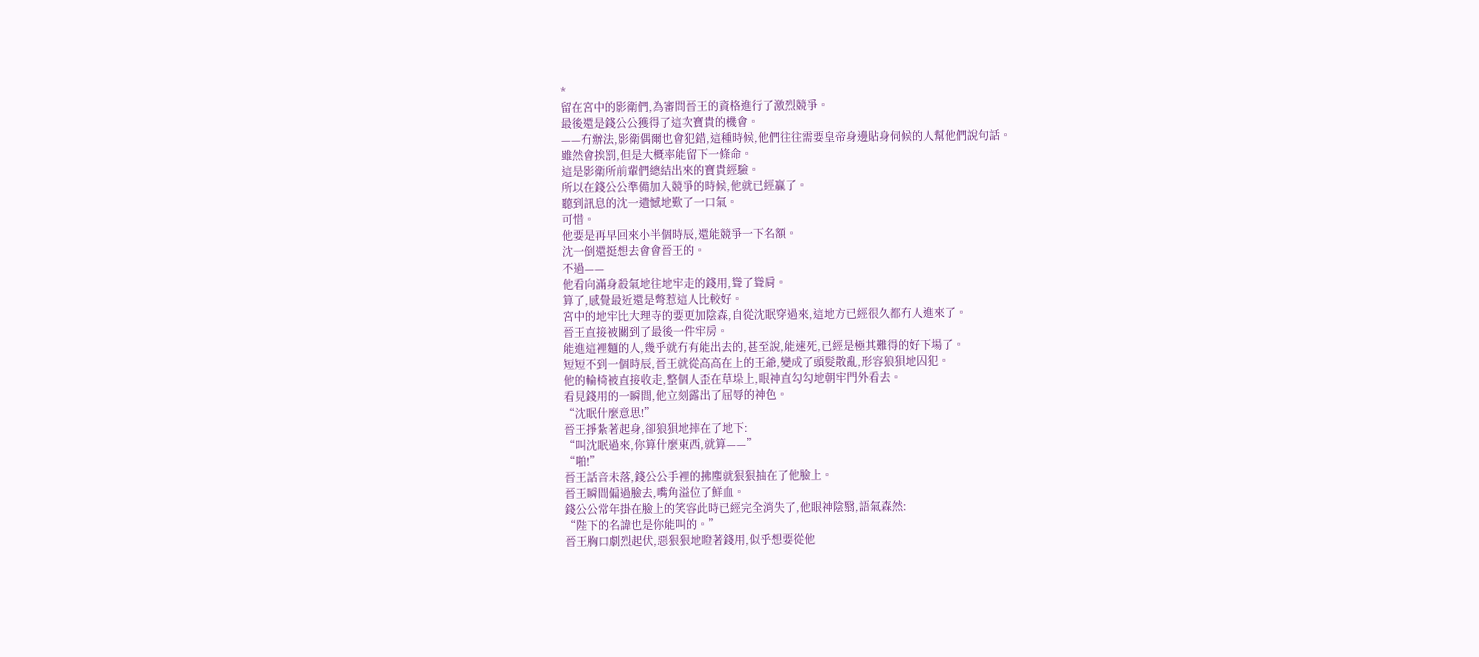*
留在宮中的影衛們,為審問晉王的資格進行了激烈競爭。
最後還是錢公公獲得了這次寶貴的機會。
——冇辦法,影衛偶爾也會犯錯,這種時候,他們往往需要皇帝身邊貼身伺候的人幫他們說句話。
雖然會挨罰,但是大概率能留下一條命。
這是影衛所前輩們總結出來的寶貴經驗。
所以在錢公公準備加入競爭的時候,他就已經贏了。
聽到訊息的沈一遺憾地歎了一口氣。
可惜。
他要是再早回來小半個時辰,還能競爭一下名額。
沈一倒還挺想去會會晉王的。
不過——
他看向滿身殺氣地往地牢走的錢用,聳了聳肩。
算了,感覺最近還是彆惹這人比較好。
宮中的地牢比大理寺的要更加陰森,自從沈眠穿過來,這地方已經很久都冇人進來了。
晉王直接被關到了最後一件牢房。
能進這裡麵的人,幾乎就冇有能出去的,甚至說,能速死,已經是極其難得的好下場了。
短短不到一個時辰,晉王就從高高在上的王爺,變成了頭髮散亂,形容狼狽地囚犯。
他的輪椅被直接收走,整個人歪在草垛上,眼神直勾勾地朝牢門外看去。
看見錢用的一瞬間,他立刻露出了屈辱的神色。
“沈眠什麼意思!”
晉王掙紮著起身,卻狼狽地摔在了地下:
“叫沈眠過來,你算什麼東西,就算——”
“啪!”
晉王話音未落,錢公公手裡的拂塵就狠狠抽在了他臉上。
晉王瞬間偏過臉去,嘴角溢位了鮮血。
錢公公常年掛在臉上的笑容此時已經完全消失了,他眼神陰翳,語氣森然:
“陛下的名諱也是你能叫的。”
晉王胸口劇烈起伏,惡狠狠地瞪著錢用,似乎想要從他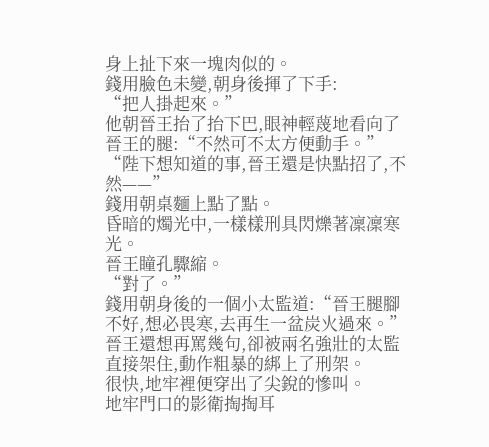身上扯下來一塊肉似的。
錢用臉色未變,朝身後揮了下手:
“把人掛起來。”
他朝晉王抬了抬下巴,眼神輕蔑地看向了晉王的腿:“不然可不太方便動手。”
“陛下想知道的事,晉王還是快點招了,不然——”
錢用朝桌麵上點了點。
昏暗的燭光中,一樣樣刑具閃爍著凜凜寒光。
晉王瞳孔驟縮。
“對了。”
錢用朝身後的一個小太監道:“晉王腿腳不好,想必畏寒,去再生一盆炭火過來。”
晉王還想再罵幾句,卻被兩名強壯的太監直接架住,動作粗暴的綁上了刑架。
很快,地牢裡便穿出了尖銳的慘叫。
地牢門口的影衛掏掏耳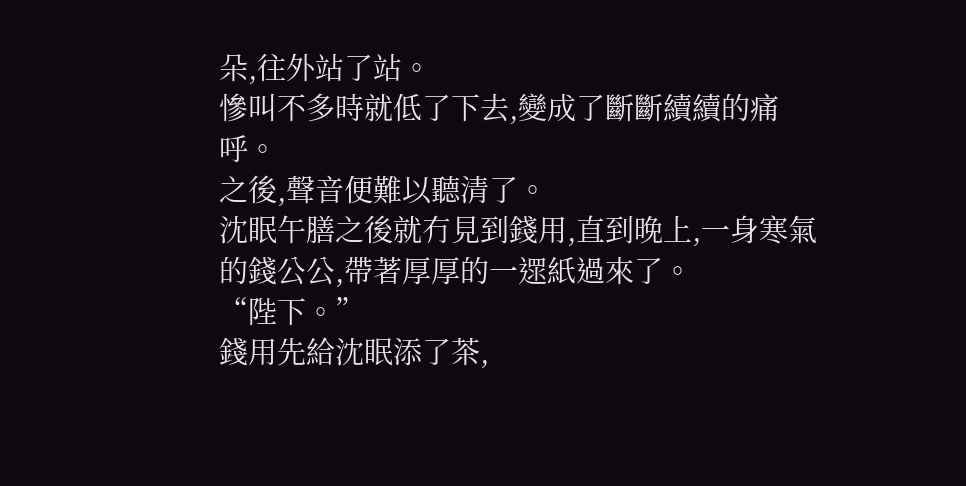朵,往外站了站。
慘叫不多時就低了下去,變成了斷斷續續的痛呼。
之後,聲音便難以聽清了。
沈眠午膳之後就冇見到錢用,直到晚上,一身寒氣的錢公公,帶著厚厚的一遝紙過來了。
“陛下。”
錢用先給沈眠添了茶,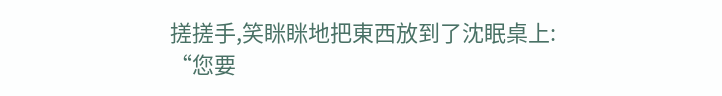搓搓手,笑眯眯地把東西放到了沈眠桌上:
“您要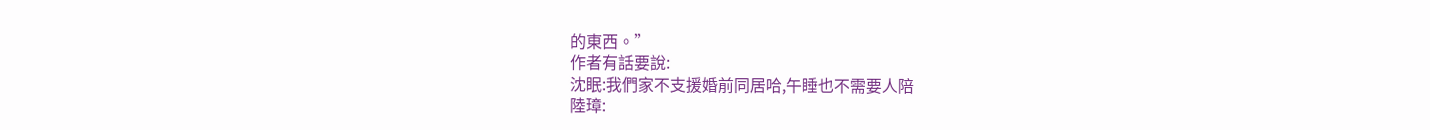的東西。”
作者有話要說:
沈眠:我們家不支援婚前同居哈,午睡也不需要人陪
陸璋: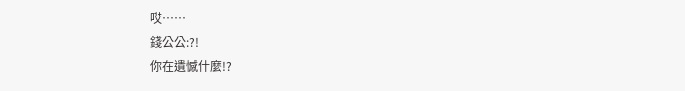哎……
錢公公:?!
你在遺憾什麼!?